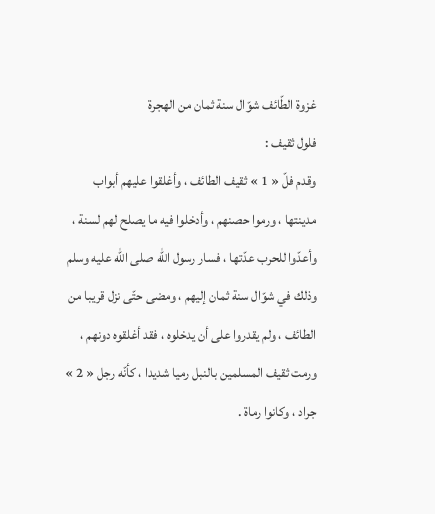غزوة الطّائف شوّال سنة ثمان من الهجرة
فلول ثقيف :
وقدم فلّ « 1 » ثقيف الطائف ، وأغلقوا عليهم أبواب مدينتها ، ورموا حصنهم ، وأدخلوا فيه ما يصلح لهم لسنة ، وأعدّوا للحرب عدّتها ، فسار رسول اللّه صلى اللّه عليه وسلم وذلك في شوّال سنة ثمان إليهم ، ومضى حتّى نزل قريبا من الطائف ، ولم يقدروا على أن يدخلوه ، فقد أغلقوه دونهم ، ورمت ثقيف المسلمين بالنبل رميا شديدا ، كأنّه رجل « 2 » جراد ، وكانوا رماة .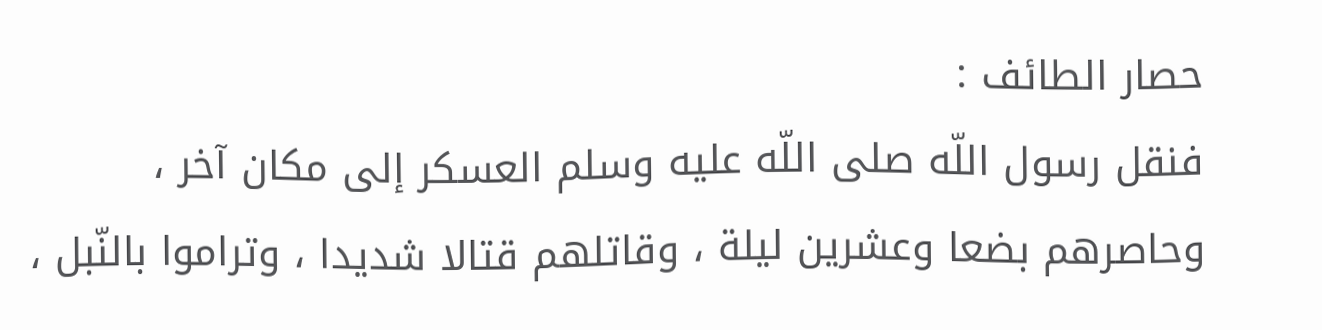حصار الطائف :
فنقل رسول اللّه صلى اللّه عليه وسلم العسكر إلى مكان آخر ، وحاصرهم بضعا وعشرين ليلة ، وقاتلهم قتالا شديدا ، وتراموا بالنّبل ،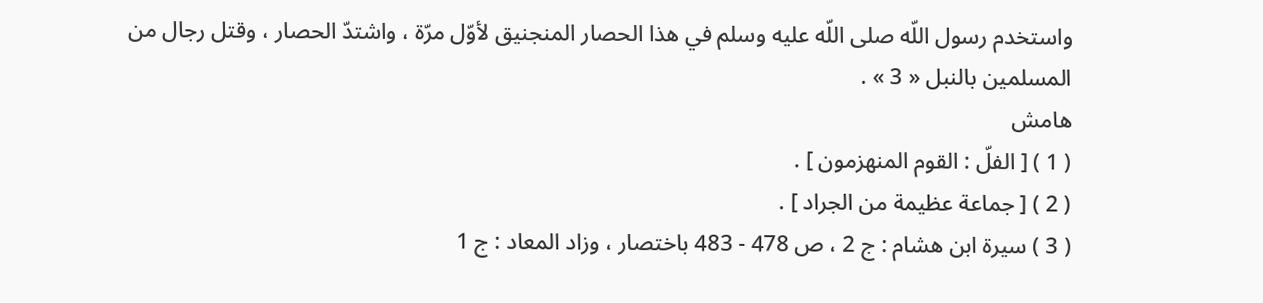واستخدم رسول اللّه صلى اللّه عليه وسلم في هذا الحصار المنجنيق لأوّل مرّة ، واشتدّ الحصار ، وقتل رجال من المسلمين بالنبل « 3 » .
هامش
( 1 ) [ الفلّ : القوم المنهزمون ] .
( 2 ) [ جماعة عظيمة من الجراد ] .
( 3 ) سيرة ابن هشام : ج 2 ، ص 478 - 483 باختصار ، وزاد المعاد : ج 1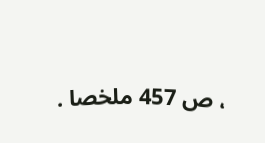، ص 457 ملخصا .